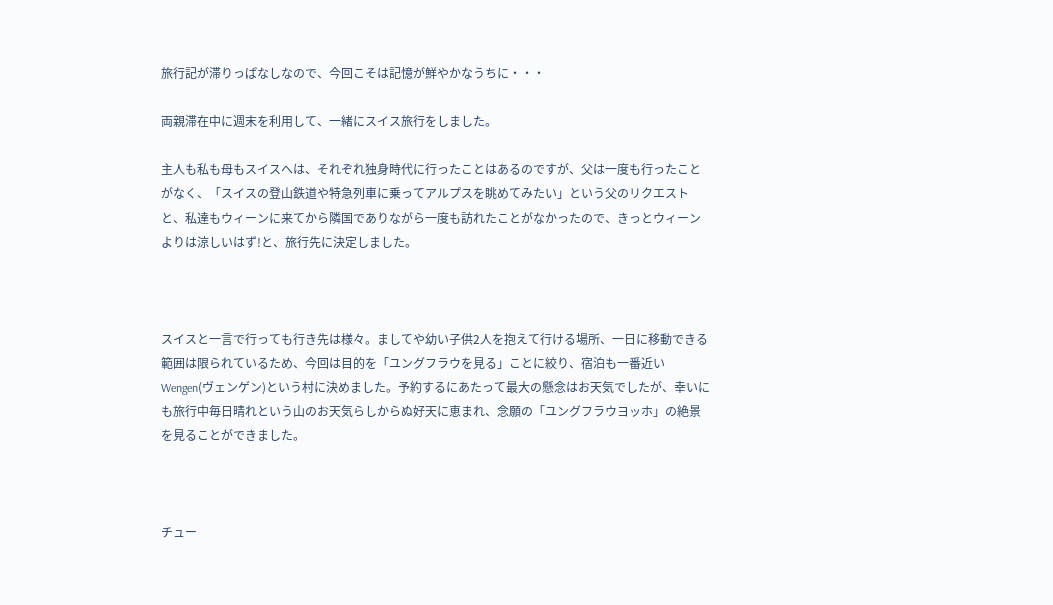旅行記が滞りっぱなしなので、今回こそは記憶が鮮やかなうちに・・・

両親滞在中に週末を利用して、一緒にスイス旅行をしました。

主人も私も母もスイスへは、それぞれ独身時代に行ったことはあるのですが、父は一度も行ったことがなく、「スイスの登山鉄道や特急列車に乗ってアルプスを眺めてみたい」という父のリクエストと、私達もウィーンに来てから隣国でありながら一度も訪れたことがなかったので、きっとウィーンよりは涼しいはず!と、旅行先に決定しました。



スイスと一言で行っても行き先は様々。ましてや幼い子供2人を抱えて行ける場所、一日に移動できる範囲は限られているため、今回は目的を「ユングフラウを見る」ことに絞り、宿泊も一番近いWengen(ヴェンゲン)という村に決めました。予約するにあたって最大の懸念はお天気でしたが、幸いにも旅行中毎日晴れという山のお天気らしからぬ好天に恵まれ、念願の「ユングフラウヨッホ」の絶景を見ることができました。



チュー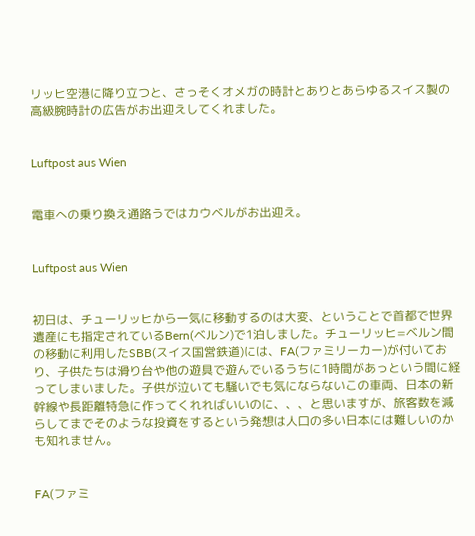リッヒ空港に降り立つと、さっそくオメガの時計とありとあらゆるスイス製の高級腕時計の広告がお出迎えしてくれました。


Luftpost aus Wien


電車への乗り換え通路うではカウベルがお出迎え。


Luftpost aus Wien


初日は、チューリッヒから一気に移動するのは大変、ということで首都で世界遺産にも指定されているBern(ベルン)で1泊しました。チューリッヒ=ベルン間の移動に利用したSBB(スイス国営鉄道)には、FA(ファミリーカー)が付いており、子供たちは滑り台や他の遊具で遊んでいるうちに1時間があっという間に経ってしまいました。子供が泣いても騒いでも気にならないこの車両、日本の新幹線や長距離特急に作ってくれればいいのに、、、と思いますが、旅客数を減らしてまでそのような投資をするという発想は人口の多い日本には難しいのかも知れません。


FA(ファミ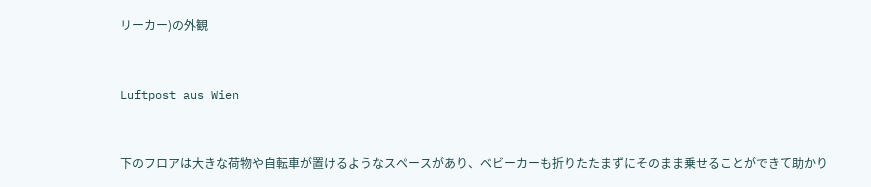リーカー)の外観


Luftpost aus Wien


下のフロアは大きな荷物や自転車が置けるようなスペースがあり、ベビーカーも折りたたまずにそのまま乗せることができて助かり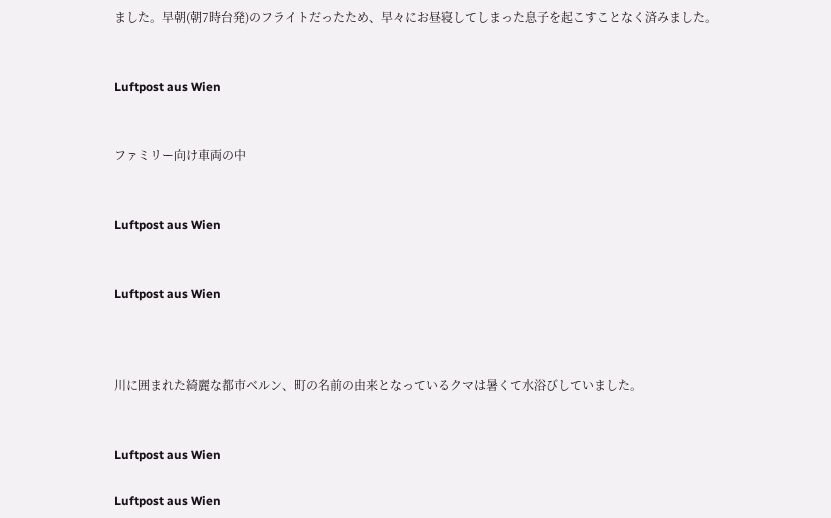ました。早朝(朝7時台発)のフライトだったため、早々にお昼寝してしまった息子を起こすことなく済みました。


Luftpost aus Wien


ファミリー向け車両の中


Luftpost aus Wien


Luftpost aus Wien



川に囲まれた綺麗な都市ベルン、町の名前の由来となっているクマは暑くて水浴びしていました。


Luftpost aus Wien

Luftpost aus Wien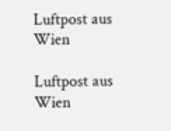Luftpost aus Wien

Luftpost aus Wien